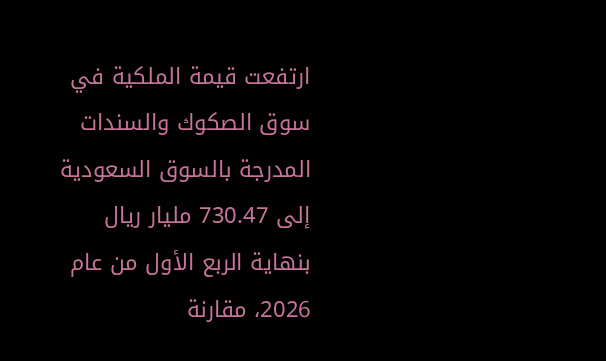ارتفعت قيمة الملكية في سوق الصكوك والسندات المدرجة بالسوق السعودية إلى 730.47 مليار ريال بنهاية الربع الأول من عام 2026، مقارنة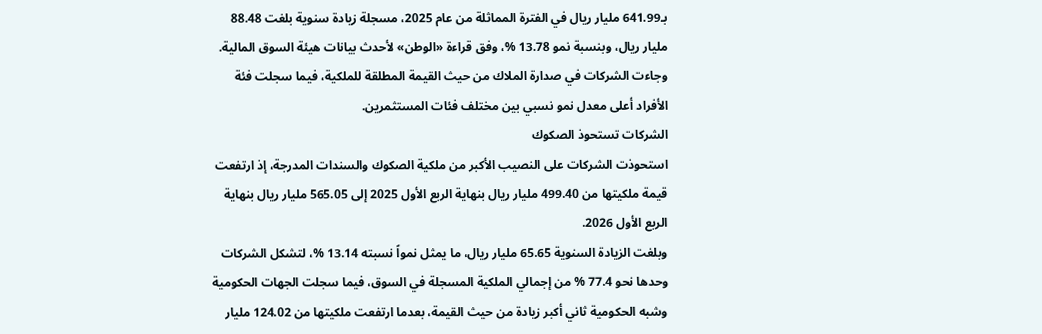بـ641.99 مليار ريال في الفترة المماثلة من عام 2025، مسجلة زيادة سنوية بلغت 88.48 مليار ريال، وبنسبة نمو 13.78 %، وفق قراءة «الوطن» لأحدث بيانات هيئة السوق المالية.
وجاءت الشركات في صدارة الملاك من حيث القيمة المطلقة للملكية، فيما سجلت فئة الأفراد أعلى معدل نمو نسبي بين مختلف فئات المستثمرين.
الشركات تستحوذ الصكوك
استحوذت الشركات على النصيب الأكبر من ملكية الصكوك والسندات المدرجة، إذ ارتفعت قيمة ملكيتها من 499.40 مليار ريال بنهاية الربع الأول 2025 إلى 565.05 مليار ريال بنهاية الربع الأول 2026.
وبلغت الزيادة السنوية 65.65 مليار ريال، ما يمثل نمواً نسبته 13.14 %، لتشكل الشركات وحدها نحو 77.4 % من إجمالي الملكية المسجلة في السوق، فيما سجلت الجهات الحكومية وشبه الحكومية ثاني أكبر زيادة من حيث القيمة، بعدما ارتفعت ملكيتها من 124.02 مليار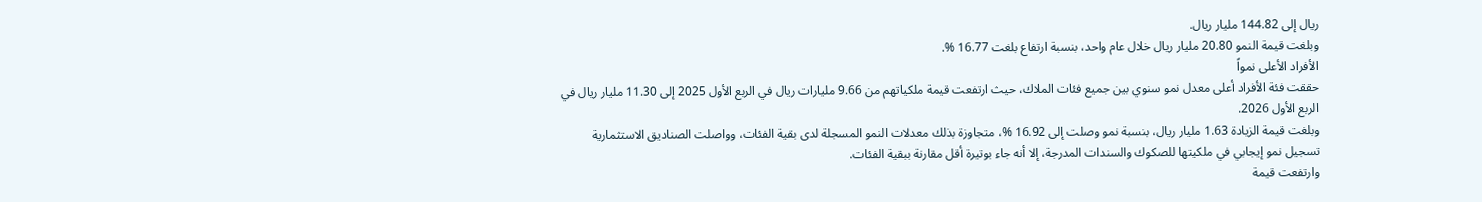ريال إلى 144.82 مليار ريال.
وبلغت قيمة النمو 20.80 مليار ريال خلال عام واحد، بنسبة ارتفاع بلغت 16.77 %.
الأفراد الأعلى نمواً
حققت فئة الأفراد أعلى معدل نمو سنوي بين جميع فئات الملاك، حيث ارتفعت قيمة ملكياتهم من 9.66 مليارات ريال في الربع الأول 2025 إلى 11.30 مليار ريال في الربع الأول 2026.
وبلغت قيمة الزيادة 1.63 مليار ريال، بنسبة نمو وصلت إلى 16.92 %، متجاوزة بذلك معدلات النمو المسجلة لدى بقية الفئات، وواصلت الصناديق الاستثمارية تسجيل نمو إيجابي في ملكيتها للصكوك والسندات المدرجة، إلا أنه جاء بوتيرة أقل مقارنة ببقية الفئات.
وارتفعت قيمة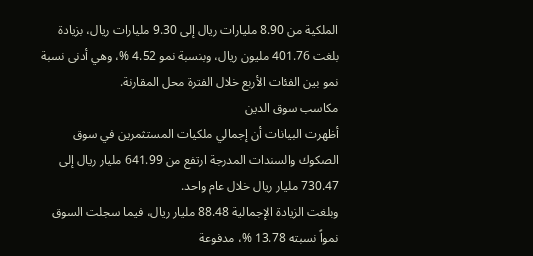الملكية من 8.90 مليارات ريال إلى 9.30 مليارات ريال، بزيادة بلغت 401.76 مليون ريال، وبنسبة نمو 4.52 %، وهي أدنى نسبة نمو بين الفئات الأربع خلال الفترة محل المقارنة.
مكاسب سوق الدين
أظهرت البيانات أن إجمالي ملكيات المستثمرين في سوق الصكوك والسندات المدرجة ارتفع من 641.99 مليار ريال إلى 730.47 مليار ريال خلال عام واحد.
وبلغت الزيادة الإجمالية 88.48 مليار ريال، فيما سجلت السوق نمواً نسبته 13.78 %، مدفوعة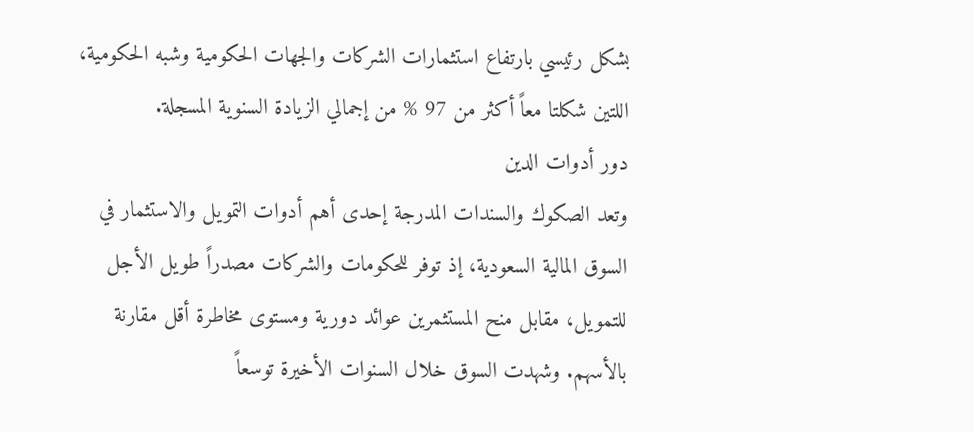بشكل رئيسي بارتفاع استثمارات الشركات والجهات الحكومية وشبه الحكومية، اللتين شكلتا معاً أكثر من 97 % من إجمالي الزيادة السنوية المسجلة.
دور أدوات الدين
وتعد الصكوك والسندات المدرجة إحدى أهم أدوات التمويل والاستثمار في السوق المالية السعودية، إذ توفر للحكومات والشركات مصدراً طويل الأجل للتمويل، مقابل منح المستثمرين عوائد دورية ومستوى مخاطرة أقل مقارنة بالأسهم. وشهدت السوق خلال السنوات الأخيرة توسعاً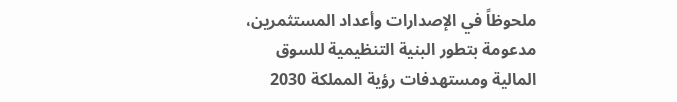ملحوظاً في الإصدارات وأعداد المستثمرين، مدعومة بتطور البنية التنظيمية للسوق المالية ومستهدفات رؤية المملكة 2030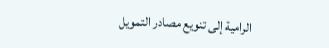الرامية إلى تنويع مصادر التمويل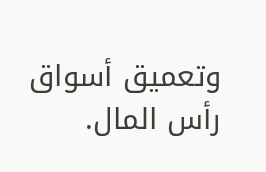وتعميق أسواق رأس المال.